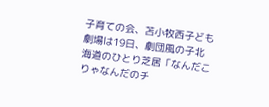子育ての会、苫小牧西子ども劇場は19日、劇団風の子北海道のひとり芝居「なんだこりゃなんだのチ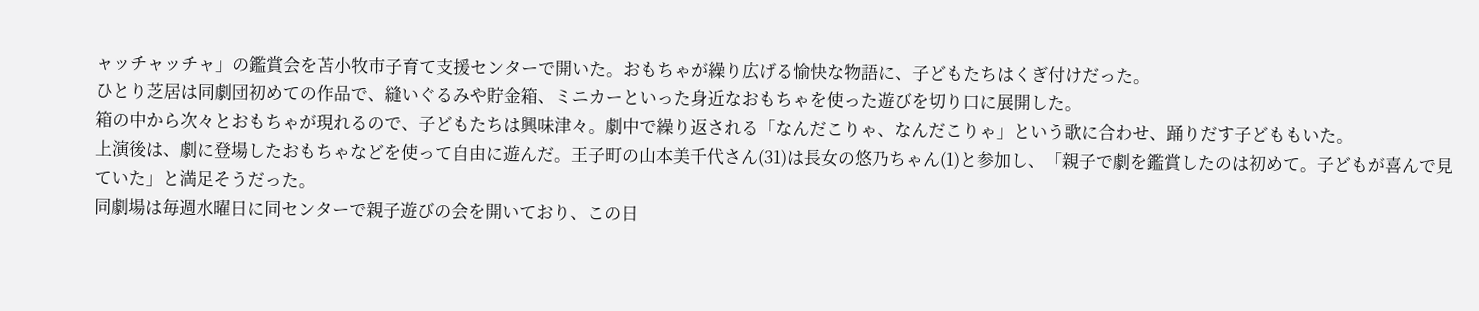ャッチャッチャ」の鑑賞会を苫小牧市子育て支援センターで開いた。おもちゃが繰り広げる愉快な物語に、子どもたちはくぎ付けだった。
ひとり芝居は同劇団初めての作品で、縫いぐるみや貯金箱、ミニカーといった身近なおもちゃを使った遊びを切り口に展開した。
箱の中から次々とおもちゃが現れるので、子どもたちは興味津々。劇中で繰り返される「なんだこりゃ、なんだこりゃ」という歌に合わせ、踊りだす子どももいた。
上演後は、劇に登場したおもちゃなどを使って自由に遊んだ。王子町の山本美千代さん(31)は長女の悠乃ちゃん(1)と参加し、「親子で劇を鑑賞したのは初めて。子どもが喜んで見ていた」と満足そうだった。
同劇場は毎週水曜日に同センターで親子遊びの会を開いており、この日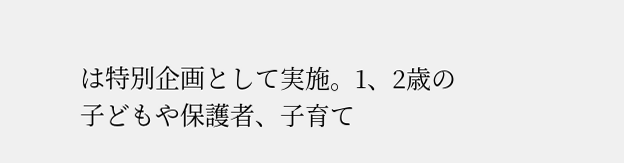は特別企画として実施。1、2歳の子どもや保護者、子育て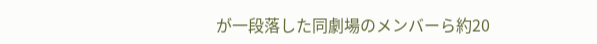が一段落した同劇場のメンバーら約20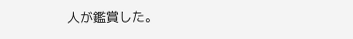人が鑑賞した。